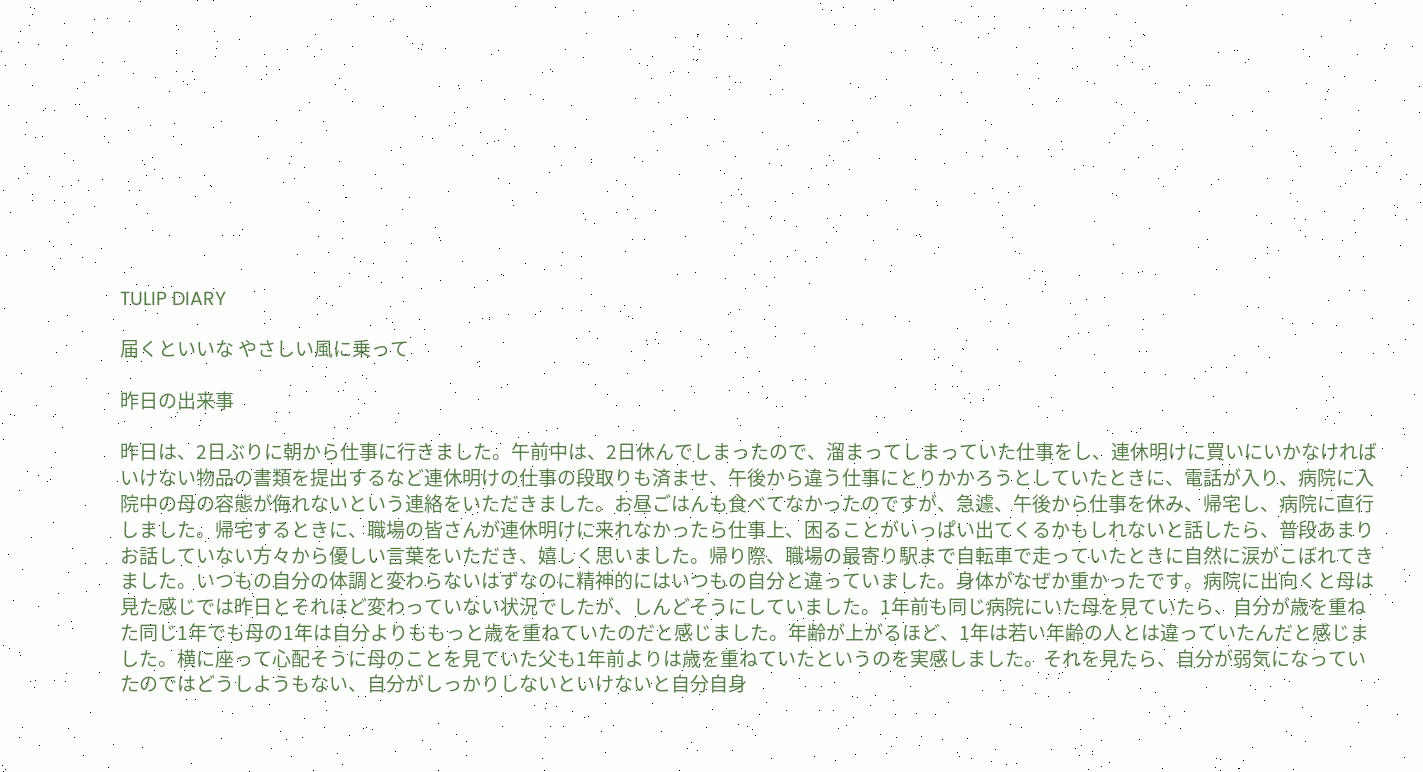TULIP DIARY

届くといいな やさしい風に乗って

昨日の出来事

昨日は、2日ぶりに朝から仕事に行きました。午前中は、2日休んでしまったので、溜まってしまっていた仕事をし、連休明けに買いにいかなければいけない物品の書類を提出するなど連休明けの仕事の段取りも済ませ、午後から違う仕事にとりかかろうとしていたときに、電話が入り、病院に入院中の母の容態が侮れないという連絡をいただきました。お昼ごはんも食べてなかったのですが、急遽、午後から仕事を休み、帰宅し、病院に直行しました。帰宅するときに、職場の皆さんが連休明けに来れなかったら仕事上、困ることがいっぱい出てくるかもしれないと話したら、普段あまりお話していない方々から優しい言葉をいただき、嬉しく思いました。帰り際、職場の最寄り駅まで自転車で走っていたときに自然に涙がこぼれてきました。いつもの自分の体調と変わらないはずなのに精神的にはいつもの自分と違っていました。身体がなぜか重かったです。病院に出向くと母は見た感じでは昨日とそれほど変わっていない状況でしたが、しんどそうにしていました。1年前も同じ病院にいた母を見ていたら、自分が歳を重ねた同じ1年でも母の1年は自分よりももっと歳を重ねていたのだと感じました。年齢が上がるほど、1年は若い年齢の人とは違っていたんだと感じました。横に座って心配そうに母のことを見ていた父も1年前よりは歳を重ねていたというのを実感しました。それを見たら、自分が弱気になっていたのではどうしようもない、自分がしっかりしないといけないと自分自身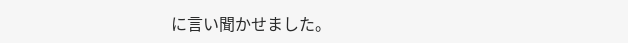に言い聞かせました。